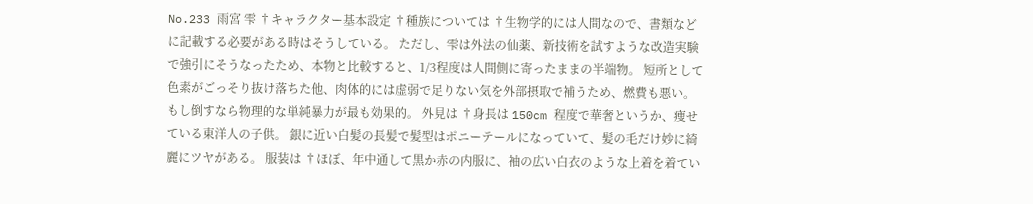No.233 雨宮 雫 †キャラクター基本設定 †種族については †生物学的には人間なので、書類などに記載する必要がある時はそうしている。 ただし、雫は外法の仙薬、新技術を試すような改造実験で強引にそうなったため、本物と比較すると、1/3程度は人間側に寄ったままの半端物。 短所として色素がごっそり抜け落ちた他、肉体的には虚弱で足りない気を外部摂取で補うため、燃費も悪い。 もし倒すなら物理的な単純暴力が最も効果的。 外見は †身長は 150cm 程度で華奢というか、痩せている東洋人の子供。 銀に近い白髪の長髪で髪型はポニーテールになっていて、髪の毛だけ妙に綺麗にツヤがある。 服装は †ほぼ、年中通して黒か赤の内服に、袖の広い白衣のような上着を着てい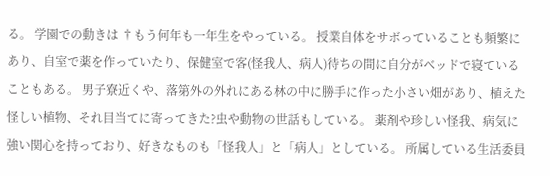る。 学園での動きは †もう何年も一年生をやっている。 授業自体をサボっていることも頻繁にあり、自室で薬を作っていたり、保健室で客(怪我人、病人)待ちの間に自分がベッドで寝ていることもある。 男子寮近くや、落第外の外れにある林の中に勝手に作った小さい畑があり、植えた怪しい植物、それ目当てに寄ってきた?虫や動物の世話もしている。 薬剤や珍しい怪我、病気に強い関心を持っており、好きなものも「怪我人」と「病人」としている。 所属している生活委員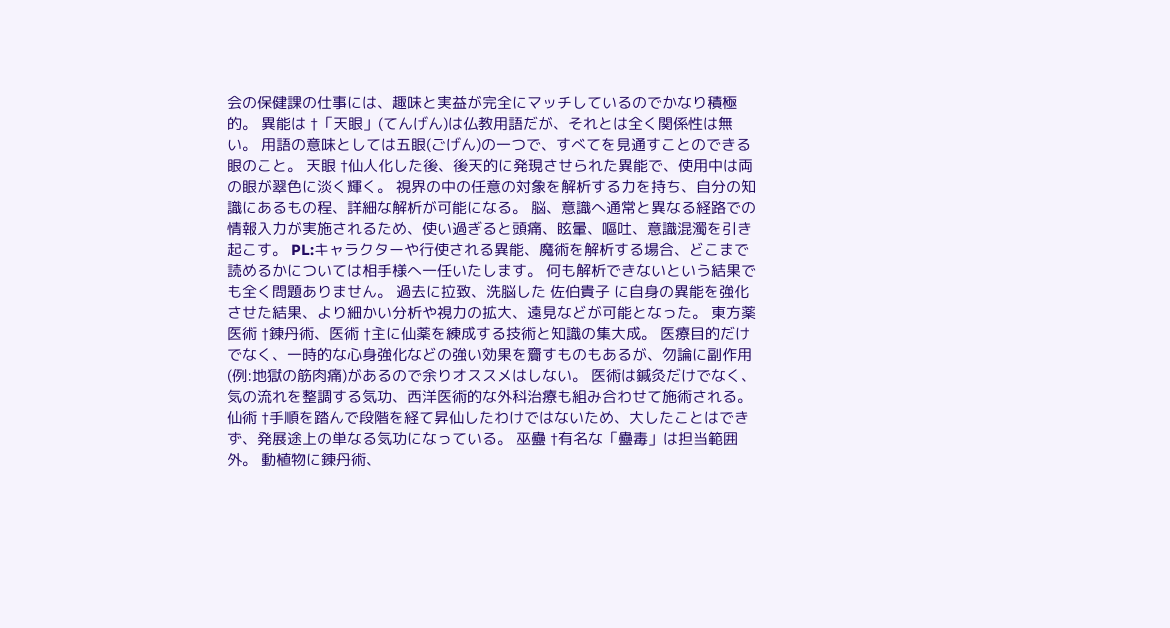会の保健課の仕事には、趣味と実益が完全にマッチしているのでかなり積極的。 異能は †「天眼」(てんげん)は仏教用語だが、それとは全く関係性は無い。 用語の意味としては五眼(ごげん)の一つで、すべてを見通すことのできる眼のこと。 天眼 †仙人化した後、後天的に発現させられた異能で、使用中は両の眼が翠色に淡く輝く。 視界の中の任意の対象を解析する力を持ち、自分の知識にあるもの程、詳細な解析が可能になる。 脳、意識へ通常と異なる経路での情報入力が実施されるため、使い過ぎると頭痛、眩暈、嘔吐、意識混濁を引き起こす。 PL:キャラクターや行使される異能、魔術を解析する場合、どこまで読めるかについては相手様へ一任いたします。 何も解析できないという結果でも全く問題ありません。 過去に拉致、洗脳した 佐伯貴子 に自身の異能を強化させた結果、より細かい分析や視力の拡大、遠見などが可能となった。 東方薬医術 †錬丹術、医術 †主に仙薬を練成する技術と知識の集大成。 医療目的だけでなく、一時的な心身強化などの強い効果を齎すものもあるが、勿論に副作用(例:地獄の筋肉痛)があるので余りオススメはしない。 医術は鍼灸だけでなく、気の流れを整調する気功、西洋医術的な外科治療も組み合わせて施術される。 仙術 †手順を踏んで段階を経て昇仙したわけではないため、大したことはできず、発展途上の単なる気功になっている。 巫蠱 †有名な「蠱毒」は担当範囲外。 動植物に錬丹術、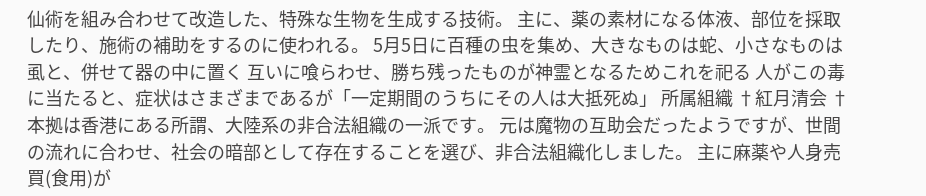仙術を組み合わせて改造した、特殊な生物を生成する技術。 主に、薬の素材になる体液、部位を採取したり、施術の補助をするのに使われる。 5月5日に百種の虫を集め、大きなものは蛇、小さなものは虱と、併せて器の中に置く 互いに喰らわせ、勝ち残ったものが神霊となるためこれを祀る 人がこの毒に当たると、症状はさまざまであるが「一定期間のうちにその人は大抵死ぬ」 所属組織 †紅月清会 †本拠は香港にある所謂、大陸系の非合法組織の一派です。 元は魔物の互助会だったようですが、世間の流れに合わせ、社会の暗部として存在することを選び、非合法組織化しました。 主に麻薬や人身売買(食用)が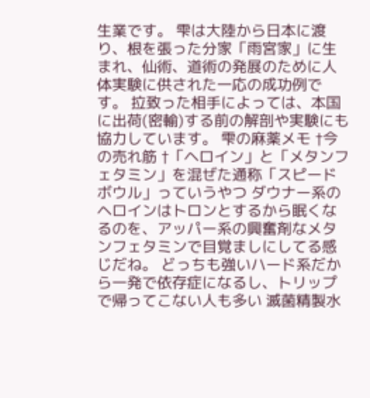生業です。 雫は大陸から日本に渡り、根を張った分家「雨宮家」に生まれ、仙術、道術の発展のために人体実験に供された一応の成功例です。 拉致った相手によっては、本国に出荷(密輸)する前の解剖や実験にも協力しています。 雫の麻薬メモ †今の売れ筋 †「ヘロイン」と「メタンフェタミン」を混ぜた通称「スピードボウル」っていうやつ ダウナー系のヘロインはトロンとするから眠くなるのを、アッパー系の興奮剤なメタンフェタミンで目覚ましにしてる感じだね。 どっちも強いハード系だから一発で依存症になるし、トリップで帰ってこない人も多い 滅菌精製水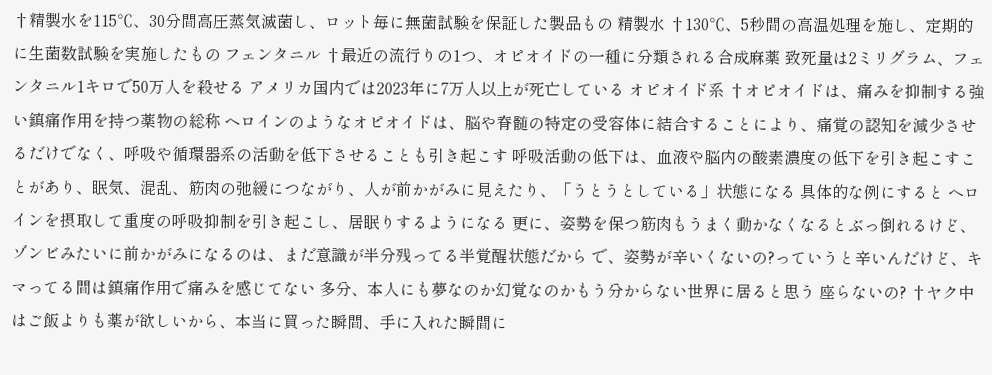†精製水を115℃、30分間高圧蒸気滅菌し、ロット毎に無菌試験を保証した製品もの 精製水 †130℃、5秒間の高温処理を施し、定期的に生菌数試験を実施したもの フェンタニル †最近の流行りの1つ、オピオイドの一種に分類される合成麻薬 致死量は2ミリグラム、フェンタニル1キロで50万人を殺せる アメリカ国内では2023年に7万人以上が死亡している オピオイド系 †オピオイドは、痛みを抑制する強い鎮痛作用を持つ薬物の総称 ヘロインのようなオピオイドは、脳や脊髄の特定の受容体に結合することにより、痛覚の認知を減少させるだけでなく、呼吸や循環器系の活動を低下させることも引き起こす 呼吸活動の低下は、血液や脳内の酸素濃度の低下を引き起こすことがあり、眠気、混乱、筋肉の弛緩につながり、人が前かがみに見えたり、「うとうとしている」状態になる 具体的な例にすると ヘロインを摂取して重度の呼吸抑制を引き起こし、居眠りするようになる 更に、姿勢を保つ筋肉もうまく動かなくなるとぶっ倒れるけど、ゾンビみたいに前かがみになるのは、まだ意識が半分残ってる半覚醒状態だから で、姿勢が辛いくないの?っていうと辛いんだけど、キマってる間は鎮痛作用で痛みを感じてない 多分、本人にも夢なのか幻覚なのかもう分からない世界に居ると思う 座らないの? †ヤク中はご飯よりも薬が欲しいから、本当に買った瞬間、手に入れた瞬間に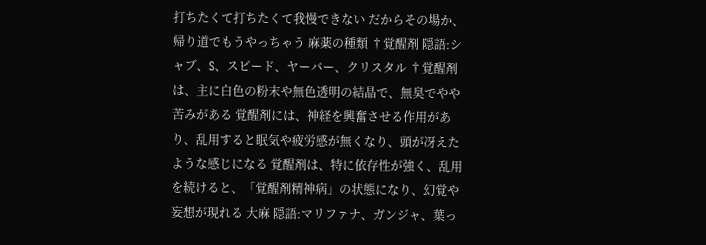打ちたくて打ちたくて我慢できない だからその場か、帰り道でもうやっちゃう 麻薬の種類 †覚醒剤 隠語:シャブ、S、スピード、ヤーバー、クリスタル †覚醒剤は、主に白色の粉末や無色透明の結晶で、無臭でやや苦みがある 覚醒剤には、神経を興奮させる作用があり、乱用すると眠気や疲労感が無くなり、頭が冴えたような感じになる 覚醒剤は、特に依存性が強く、乱用を続けると、「覚醒剤精神病」の状態になり、幻覚や妄想が現れる 大麻 隠語:マリファナ、ガンジャ、葉っ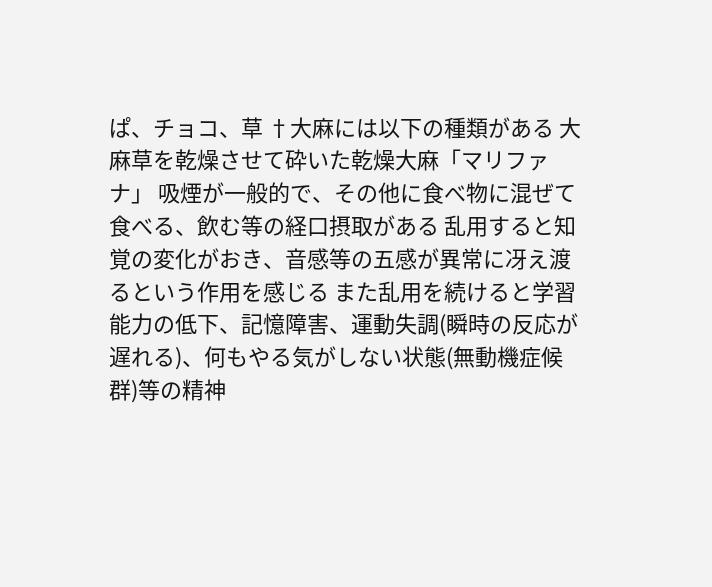ぱ、チョコ、草 †大麻には以下の種類がある 大麻草を乾燥させて砕いた乾燥大麻「マリファナ」 吸煙が一般的で、その他に食べ物に混ぜて食べる、飲む等の経口摂取がある 乱用すると知覚の変化がおき、音感等の五感が異常に冴え渡るという作用を感じる また乱用を続けると学習能力の低下、記憶障害、運動失調(瞬時の反応が遅れる)、何もやる気がしない状態(無動機症候群)等の精神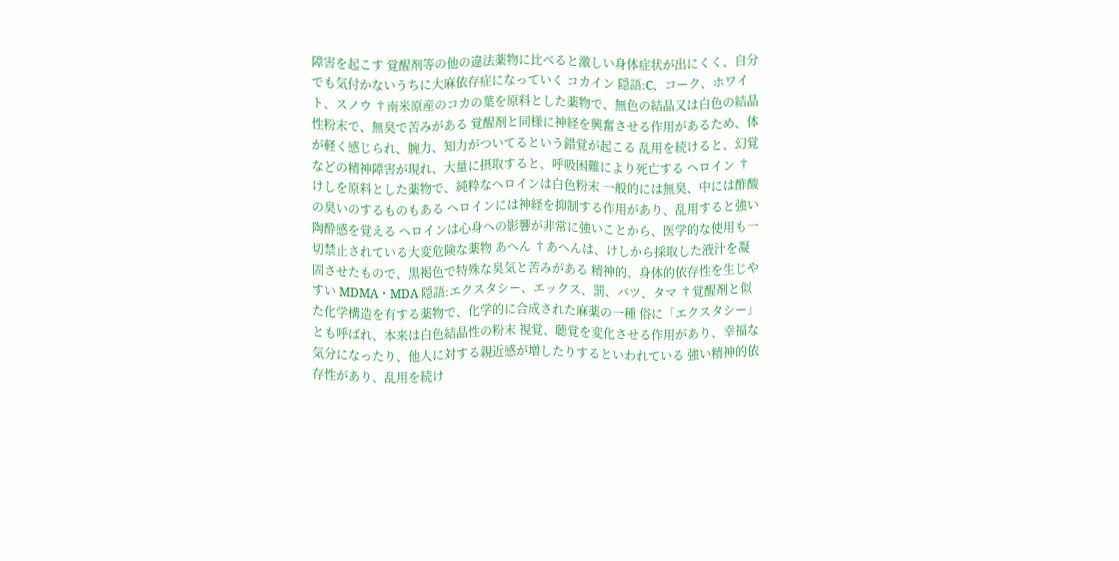障害を起こす 覚醒剤等の他の違法薬物に比べると激しい身体症状が出にくく、自分でも気付かないうちに大麻依存症になっていく コカイン 隠語:C、コーク、ホワイト、スノウ †南米原産のコカの葉を原料とした薬物で、無色の結晶又は白色の結晶性粉末で、無臭で苦みがある 覚醒剤と同様に神経を興奮させる作用があるため、体が軽く感じられ、腕力、知力がついてるという錯覚が起こる 乱用を続けると、幻覚などの精神障害が現れ、大量に摂取すると、呼吸困難により死亡する ヘロイン †けしを原料とした薬物で、純粋なヘロインは白色粉末 一般的には無臭、中には酢酸の臭いのするものもある ヘロインには神経を抑制する作用があり、乱用すると強い陶酔感を覚える ヘロインは心身への影響が非常に強いことから、医学的な使用も一切禁止されている大変危険な薬物 あへん †あへんは、けしから採取した液汁を凝固させたもので、黒褐色で特殊な臭気と苦みがある 精神的、身体的依存性を生じやすい MDMA・MDA 隠語:エクスタシー、エックス、罰、バツ、タマ †覚醒剤と似た化学構造を有する薬物で、化学的に合成された麻薬の一種 俗に「エクスタシー」とも呼ばれ、本来は白色結晶性の粉末 視覚、聴覚を変化させる作用があり、幸福な気分になったり、他人に対する親近感が増したりするといわれている 強い精神的依存性があり、乱用を続け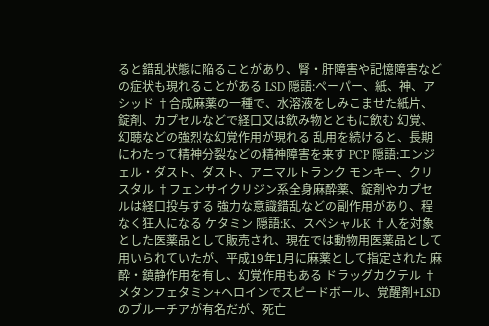ると錯乱状態に陥ることがあり、腎・肝障害や記憶障害などの症状も現れることがある LSD 隠語:ペーパー、紙、神、アシッド †合成麻薬の一種で、水溶液をしみこませた紙片、錠剤、カプセルなどで経口又は飲み物とともに飲む 幻覚、幻聴などの強烈な幻覚作用が現れる 乱用を続けると、長期にわたって精神分裂などの精神障害を来す PCP 隠語:エンジェル・ダスト、ダスト、アニマルトランク モンキー、クリスタル †フェンサイクリジン系全身麻酔薬、錠剤やカプセルは経口投与する 強力な意識錯乱などの副作用があり、程なく狂人になる ケタミン 隠語:K、スペシャルK †人を対象とした医薬品として販売され、現在では動物用医薬品として用いられていたが、平成19年1月に麻薬として指定された 麻酔・鎮静作用を有し、幻覚作用もある ドラッグカクテル †メタンフェタミン+ヘロインでスピードボール、覚醒剤+LSDのブルーチアが有名だが、死亡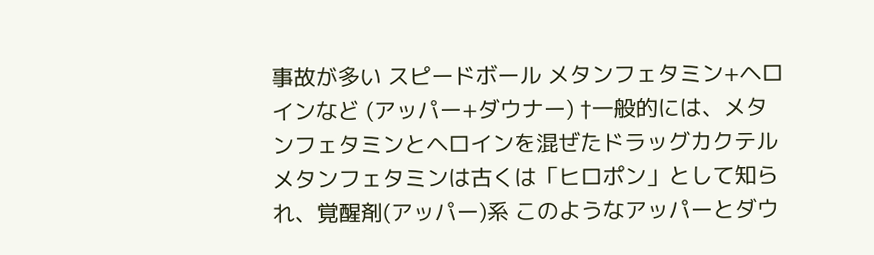事故が多い スピードボール メタンフェタミン+ヘロインなど (アッパー+ダウナー) †一般的には、メタンフェタミンとヘロインを混ぜたドラッグカクテル メタンフェタミンは古くは「ヒロポン」として知られ、覚醒剤(アッパー)系 このようなアッパーとダウ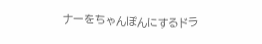ナーをちゃんぽんにするドラ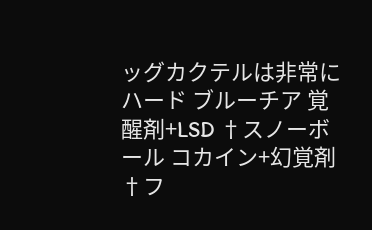ッグカクテルは非常にハード ブルーチア 覚醒剤+LSD †スノーボール コカイン+幻覚剤 †フ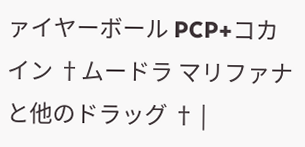ァイヤーボール PCP+コカイン †ムードラ マリファナと他のドラッグ † |